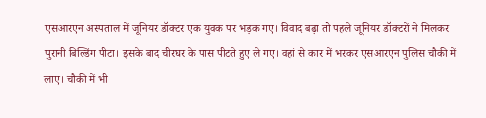एसआरएन अस्पताल में जूनियर डॉक्टर एक युवक पर भड़क गए। विवाद बढ़ा तो पहले जूनियर डॉक्टरों ने मिलकर पुरानी बिल्डिंग पीटा। इसके बाद चीरघर के पास पीटते हुए ले गए। वहां से कार में भरकर एसआरएन पुलिस चौकी में लाए। चौकी में भी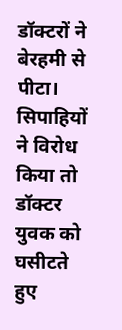डॉक्टरों ने बेरहमी से पीटा। सिपाहियों ने विरोध किया तो डॉक्टर युवक को घसीटते हुए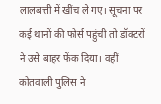लालबत्ती में खींच ले गए। सूचना पर कई थानों की फोर्स पहुंची तो डॉक्टरों ने उसे बाहर फेंक दिया। वहीं कोतवाली पुलिस ने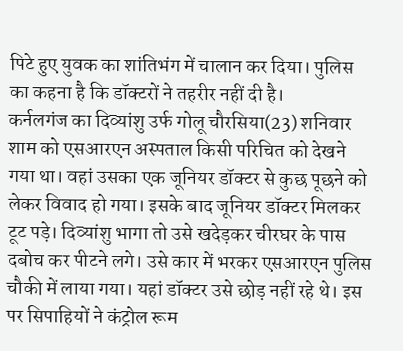पिटे हुए युवक का शांतिभंग में चालान कर दिया। पुलिस का कहना है कि डॉक्टरों ने तहरीर नहीं दी है।
कर्नलगंज का दिव्यांशु उर्फ गोलू चौरसिया(23) शनिवार शाम को एसआरएन अस्पताल किसी परिचित को देखने गया था। वहां उसका एक जूनियर डॉक्टर से कुछ पूछने को लेकर विवाद हो गया। इसके बाद जूनियर डॉक्टर मिलकर टूट पड़े। दिव्यांशु भागा तो उसे खदेड़कर चीरघर के पास दबोच कर पीटने लगे। उसे कार में भरकर एसआरएन पुलिस चौकी में लाया गया। यहां डॉक्टर उसे छोड़ नहीं रहे थे। इस पर सिपाहियों ने कंट्रोल रूम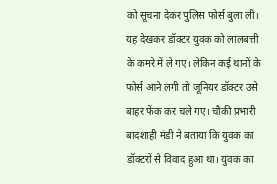को सूचना देकर पुलिस फोर्स बुला ली। यह देखकर डॉक्टर युवक को लालबत्ती के कमरे में ले गए। लेकिन कई थानों के फोर्स आने लगी तो जूनियर डॉक्टर उसे बाहर फेंक कर चले गए। चौकी प्रभारी बादशाही मंडी ने बताया कि युवक का डॉक्टरों से विवाद हुआ था। युवक का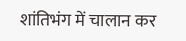शांतिभंग में चालान कर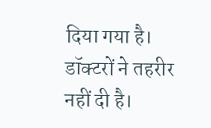दिया गया है। डॉक्टरों ने तहरीर नहीं दी है।